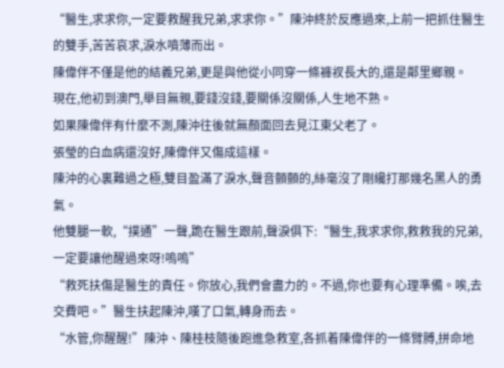“醫生,求求你,一定要救醒我兄弟,求求你。”陳沖終於反應過來,上前一把抓住醫生的雙手,苦苦哀求,淚水噴薄而出。
陳偉伴不僅是他的結義兄弟,更是與他從小同穿一條褲衩長大的,還是鄰里鄉親。
現在,他初到澳門,舉目無親,要錢沒錢,要關係沒關係,人生地不熟。
如果陳偉伴有什麼不測,陳沖往後就無顏面回去見江東父老了。
張瑩的白血病還沒好,陳偉伴又傷成這樣。
陳沖的心裏難過之極,雙目盈滿了淚水,聲音顫顫的,絲毫沒了剛纔打那幾名黑人的勇氣。
他雙腿一軟,“撲通”一聲,跪在醫生跟前,聲淚俱下:“醫生,我求求你,救救我的兄弟,一定要讓他醒過來呀!嗚嗚”
“救死扶傷是醫生的責任。你放心,我們會盡力的。不過,你也要有心理準備。唉,去交費吧。”醫生扶起陳沖,嘆了口氣,轉身而去。
“水管,你醒醒!”陳沖、陳桂枝隨後跑進急救室,各抓着陳偉伴的一條臂膊,拼命地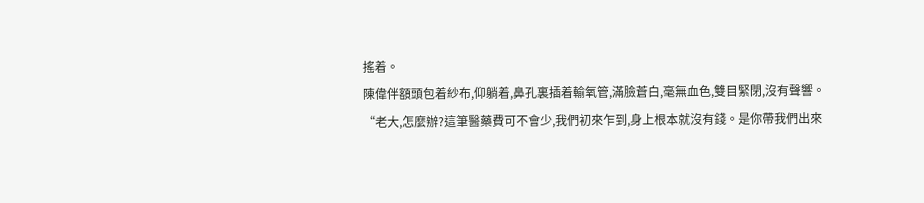搖着。
陳偉伴額頭包着紗布,仰躺着,鼻孔裏插着輸氧管,滿臉蒼白,毫無血色,雙目緊閉,沒有聲響。
“老大,怎麼辦?這筆醫藥費可不會少,我們初來乍到,身上根本就沒有錢。是你帶我們出來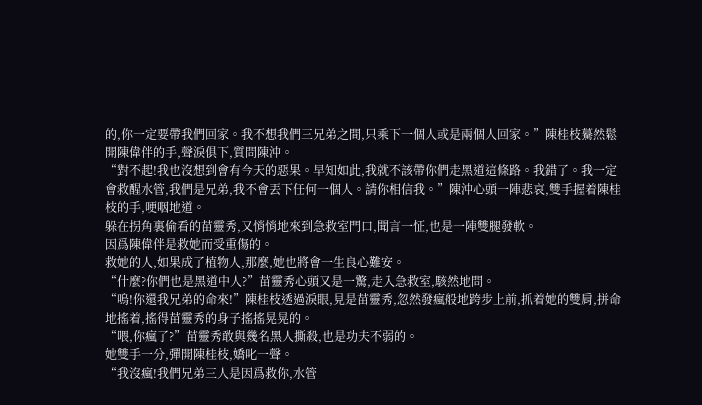的,你一定要帶我們回家。我不想我們三兄弟之間,只乘下一個人或是兩個人回家。”陳桂枝驀然鬆開陳偉伴的手,聲淚俱下,質問陳沖。
“對不起!我也沒想到會有今天的惡果。早知如此,我就不該帶你們走黑道這條路。我錯了。我一定會救醒水管,我們是兄弟,我不會丟下任何一個人。請你相信我。”陳沖心頭一陣悲哀,雙手握着陳桂枝的手,哽咽地道。
躲在拐角裏偷看的苗靈秀,又悄悄地來到急救室門口,聞言一怔,也是一陣雙腿發軟。
因爲陳偉伴是救她而受重傷的。
救她的人,如果成了植物人,那麼,她也將會一生良心難安。
“什麼?你們也是黑道中人?”苗靈秀心頭又是一驚,走入急救室,駭然地問。
“嗚!你還我兄弟的命來!”陳桂枝透過淚眼,見是苗靈秀,忽然發瘋般地跨步上前,抓着她的雙肩,拼命地搖着,搖得苗靈秀的身子搖搖晃晃的。
“喂,你瘋了?”苗靈秀敢與幾名黑人撕殺,也是功夫不弱的。
她雙手一分,彈開陳桂枝,嬌叱一聲。
“我沒瘋!我們兄弟三人是因爲救你,水管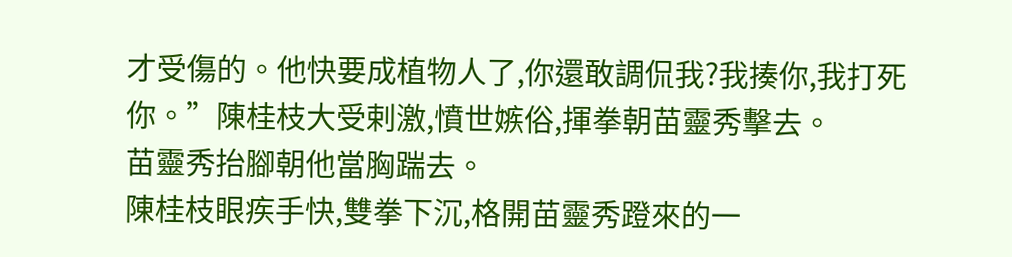才受傷的。他快要成植物人了,你還敢調侃我?我揍你,我打死你。”陳桂枝大受剌激,憤世嫉俗,揮拳朝苗靈秀擊去。
苗靈秀抬腳朝他當胸踹去。
陳桂枝眼疾手快,雙拳下沉,格開苗靈秀蹬來的一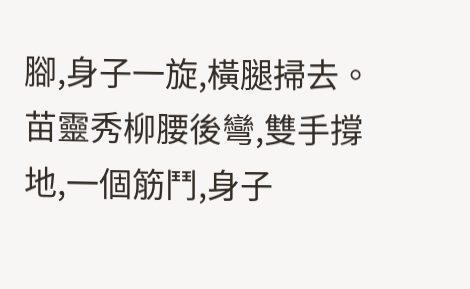腳,身子一旋,橫腿掃去。
苗靈秀柳腰後彎,雙手撐地,一個筋鬥,身子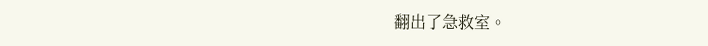翻出了急救室。